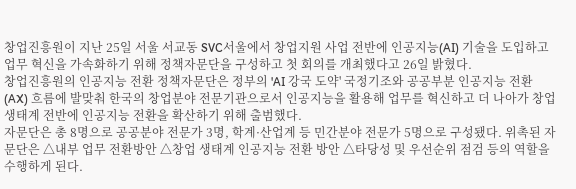창업진흥원이 지난 25일 서울 서교동 SVC서울에서 창업지원 사업 전반에 인공지능(AI) 기술을 도입하고 업무 혁신을 가속화하기 위해 정책자문단을 구성하고 첫 회의를 개최했다고 26일 밝혔다.
창업진흥원의 인공지능 전환 정책자문단은 정부의 'AI 강국 도약' 국정기조와 공공부분 인공지능 전환(AX) 흐름에 발맞춰 한국의 창업분야 전문기관으로서 인공지능을 활용해 업무를 혁신하고 더 나아가 창업 생태계 전반에 인공지능 전환을 확산하기 위해 출범했다.
자문단은 총 8명으로 공공분야 전문가 3명, 학계·산업계 등 민간분야 전문가 5명으로 구성됐다. 위촉된 자문단은 △내부 업무 전환방안 △창업 생태계 인공지능 전환 방안 △타당성 및 우선순위 점검 등의 역할을 수행하게 된다.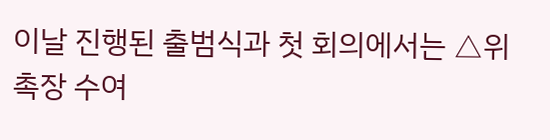이날 진행된 출범식과 첫 회의에서는 △위촉장 수여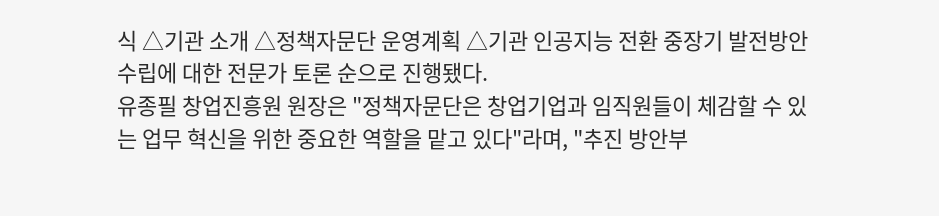식 △기관 소개 △정책자문단 운영계획 △기관 인공지능 전환 중장기 발전방안 수립에 대한 전문가 토론 순으로 진행됐다.
유종필 창업진흥원 원장은 "정책자문단은 창업기업과 임직원들이 체감할 수 있는 업무 혁신을 위한 중요한 역할을 맡고 있다"라며, "추진 방안부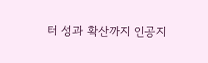터 성과 확산까지 인공지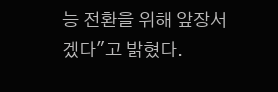능 전환을 위해 앞장서겠다"고 밝혔다.